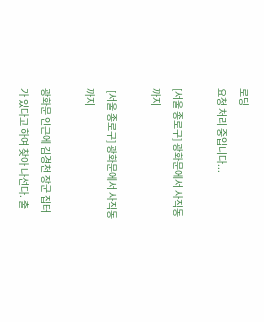로딩
요청 처리 중입니다...

[서울 종로구] 광화문에서 사직동까지

 [서울 종로구] 광화문에서 사직동까지

광화문 인근에 김경천 장군 집터가 있다고 하여 찾아 나선다. 출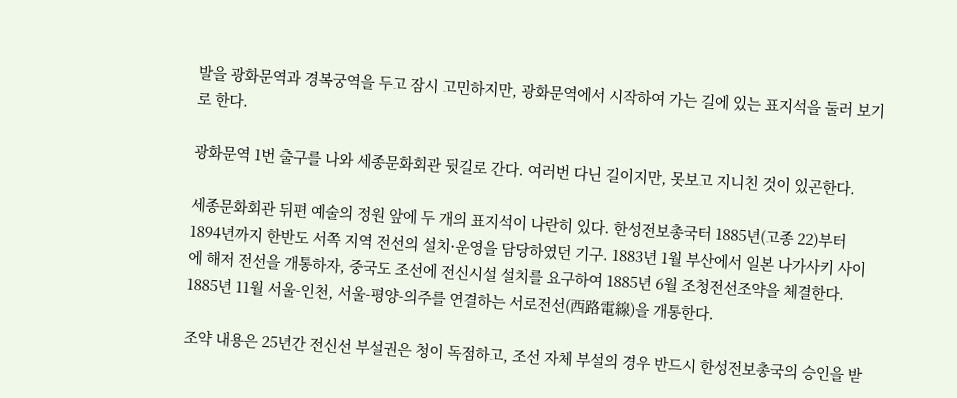발을 광화문역과 경복궁역을 두고 잠시 고민하지만, 광화문역에서 시작하여 가는 길에 있는 표지석을 둘러 보기로 한다.

광화문역 1번 출구를 나와 세종문화회관 뒷길로 간다. 여러번 다닌 길이지만, 못보고 지니친 것이 있곤한다.

세종문화회관 뒤편 예술의 정원 앞에 두 개의 표지석이 나란히 있다. 한성전보총국터 1885년(고종 22)부터 1894년까지 한반도 서쪽 지역 전선의 설치⋅운영을 담당하였던 기구. 1883년 1월 부산에서 일본 나가사키 사이에 해저 전선을 개통하자, 중국도 조선에 전신시설 설치를 요구하여 1885년 6월 조청전선조약을 체결한다. 1885년 11월 서울-인천, 서울-평양-의주를 연결하는 서로전선(西路電線)을 개통한다.

조약 내용은 25년간 전신선 부설권은 청이 독점하고, 조선 자체 부설의 경우 반드시 한성전보총국의 승인을 받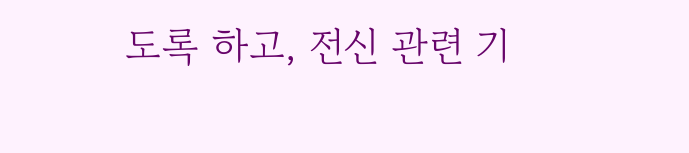도록 하고, 전신 관련 기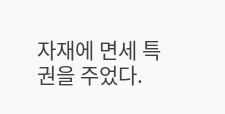자재에 면세 특권을 주었다.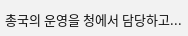총국의 운영을 청에서 담당하고...